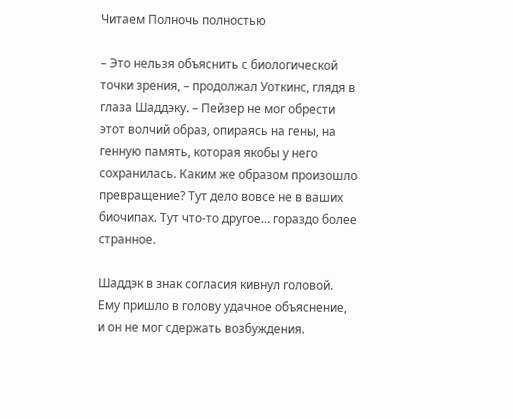Читаем Полночь полностью

– Это нельзя объяснить с биологической точки зрения, – продолжал Уоткинс, глядя в глаза Шаддэку. – Пейзер не мог обрести этот волчий образ, опираясь на гены, на генную память, которая якобы у него сохранилась. Каким же образом произошло превращение? Тут дело вовсе не в ваших биочипах. Тут что-то другое… гораздо более странное.

Шаддэк в знак согласия кивнул головой. Ему пришло в голову удачное объяснение, и он не мог сдержать возбуждения.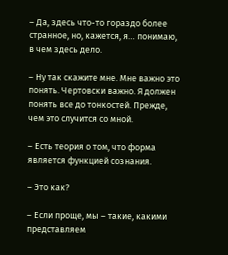– Да, здесь что-то гораздо более странное, но, кажется, я… понимаю, в чем здесь дело.

– Ну так скажите мне. Мне важно это понять. Чертовски важно. Я должен понять все до тонкостей. Прежде, чем это случится со мной.

– Есть теория о том, что форма является функцией сознания.

– Это как?

– Если проще, мы – такие, какими представляем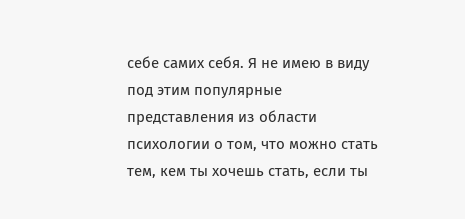себе самих себя. Я не имею в виду под этим популярные представления из области психологии о том, что можно стать тем, кем ты хочешь стать, если ты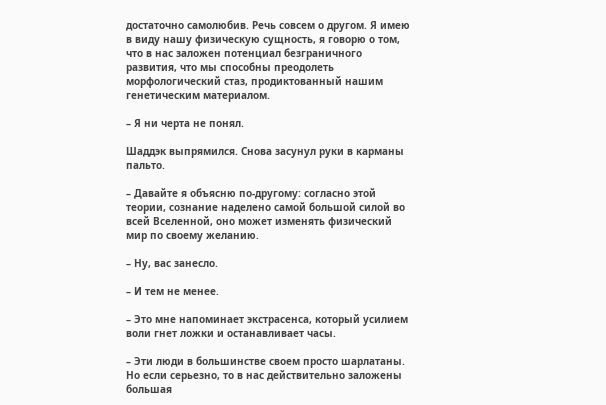достаточно самолюбив. Речь совсем о другом. Я имею в виду нашу физическую сущность, я говорю о том, что в нас заложен потенциал безграничного развития, что мы способны преодолеть морфологический стаз, продиктованный нашим генетическим материалом.

– Я ни черта не понял.

Шаддэк выпрямился. Снова засунул руки в карманы пальто.

– Давайте я объясню по-другому: согласно этой теории, сознание наделено самой большой силой во всей Вселенной, оно может изменять физический мир по своему желанию.

– Ну, вас занесло.

– И тем не менее.

– Это мне напоминает экстрасенса, который усилием воли гнет ложки и останавливает часы.

– Эти люди в большинстве своем просто шарлатаны. Но если серьезно, то в нас действительно заложены большая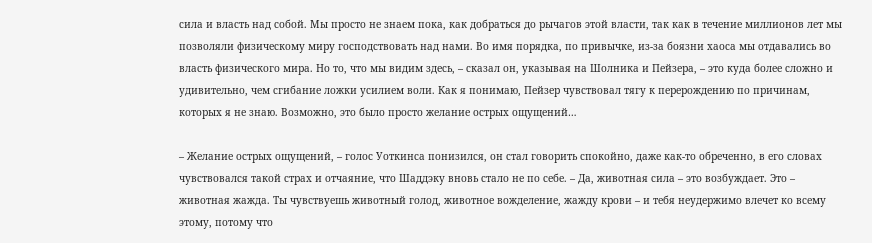сила и власть над собой. Мы просто не знаем пока, как добраться до рычагов этой власти, так как в течение миллионов лет мы позволяли физическому миру господствовать над нами. Во имя порядка, по привычке, из-за боязни хаоса мы отдавались во власть физического мира. Но то, что мы видим здесь, – сказал он, указывая на Шолника и Пейзера, – это куда более сложно и удивительно, чем сгибание ложки усилием воли. Как я понимаю, Пейзер чувствовал тягу к перерождению по причинам, которых я не знаю. Возможно, это было просто желание острых ощущений…

– Желание острых ощущений, – голос Уоткинса понизился, он стал говорить спокойно, даже как-то обреченно, в его словах чувствовался такой страх и отчаяние, что Шаддэку вновь стало не по себе. – Да, животная сила – это возбуждает. Это – животная жажда. Ты чувствуешь животный голод, животное вожделение, жажду крови – и тебя неудержимо влечет ко всему этому, потому что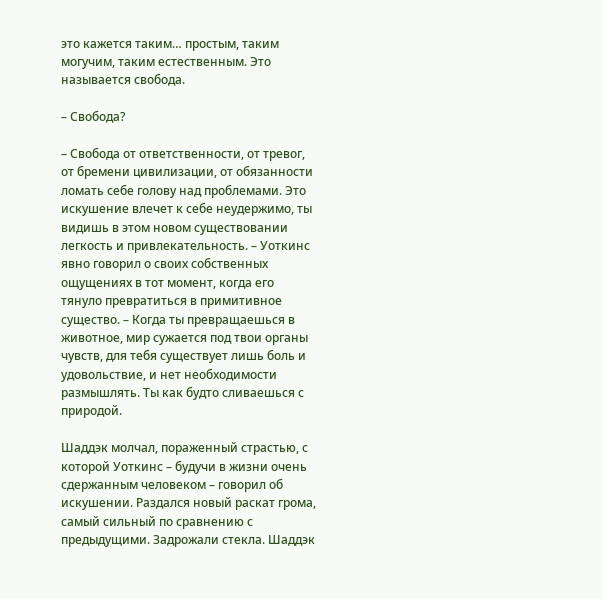это кажется таким… простым, таким могучим, таким естественным. Это называется свобода.

– Свобода?

– Свобода от ответственности, от тревог, от бремени цивилизации, от обязанности ломать себе голову над проблемами. Это искушение влечет к себе неудержимо, ты видишь в этом новом существовании легкость и привлекательность. – Уоткинс явно говорил о своих собственных ощущениях в тот момент, когда его тянуло превратиться в примитивное существо. – Когда ты превращаешься в животное, мир сужается под твои органы чувств, для тебя существует лишь боль и удовольствие, и нет необходимости размышлять. Ты как будто сливаешься с природой.

Шаддэк молчал, пораженный страстью, с которой Уоткинс – будучи в жизни очень сдержанным человеком – говорил об искушении. Раздался новый раскат грома, самый сильный по сравнению с предыдущими. Задрожали стекла. Шаддэк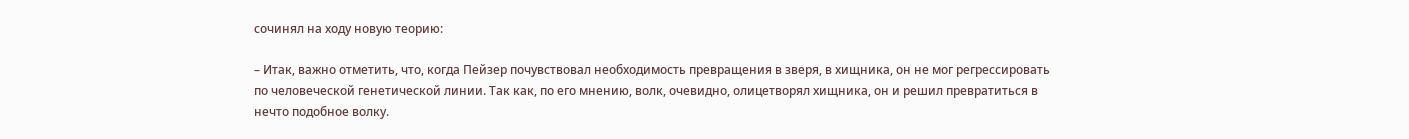сочинял на ходу новую теорию:

– Итак, важно отметить, что, когда Пейзер почувствовал необходимость превращения в зверя, в хищника, он не мог регрессировать по человеческой генетической линии. Так как, по его мнению, волк, очевидно, олицетворял хищника, он и решил превратиться в нечто подобное волку.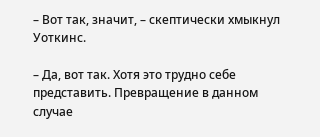– Вот так, значит, – скептически хмыкнул Уоткинс.

– Да, вот так. Хотя это трудно себе представить. Превращение в данном случае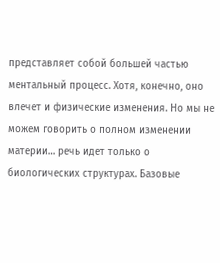представляет собой большей частью ментальный процесс. Хотя, конечно, оно влечет и физические изменения. Но мы не можем говорить о полном изменении материи… речь идет только о биологических структурах. Базовые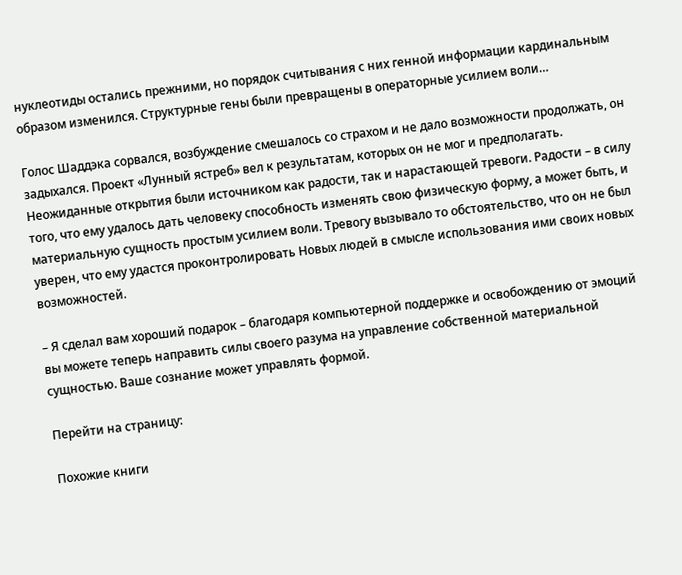нуклеотиды остались прежними, но порядок считывания с них генной информации кардинальным образом изменился. Структурные гены были превращены в операторные усилием воли…

Голос Шаддэка сорвался, возбуждение смешалось со страхом и не дало возможности продолжать, он задыхался. Проект «Лунный ястреб» вел к результатам, которых он не мог и предполагать. Неожиданные открытия были источником как радости, так и нарастающей тревоги. Радости – в силу того, что ему удалось дать человеку способность изменять свою физическую форму, а может быть, и материальную сущность простым усилием воли. Тревогу вызывало то обстоятельство, что он не был уверен, что ему удастся проконтролировать Новых людей в смысле использования ими своих новых возможностей.

– Я сделал вам хороший подарок – благодаря компьютерной поддержке и освобождению от эмоций вы можете теперь направить силы своего разума на управление собственной материальной сущностью. Ваше сознание может управлять формой.

Перейти на страницу:

Похожие книги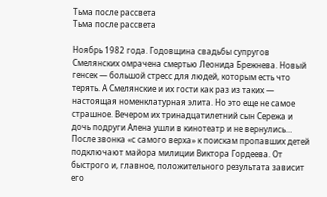Тьма после рассвета
Тьма после рассвета

Ноябрь 1982 года. Годовщина свадьбы супругов Смелянских омрачена смертью Леонида Брежнева. Новый генсек — большой стресс для людей, которым есть что терять. А Смелянские и их гости как раз из таких — настоящая номенклатурная элита. Но это еще не самое страшное. Вечером их тринадцатилетний сын Сережа и дочь подруги Алена ушли в кинотеатр и не вернулись… После звонка «с самого верха» к поискам пропавших детей подключают майора милиции Виктора Гордеева. От быстрого и, главное, положительного результата зависит его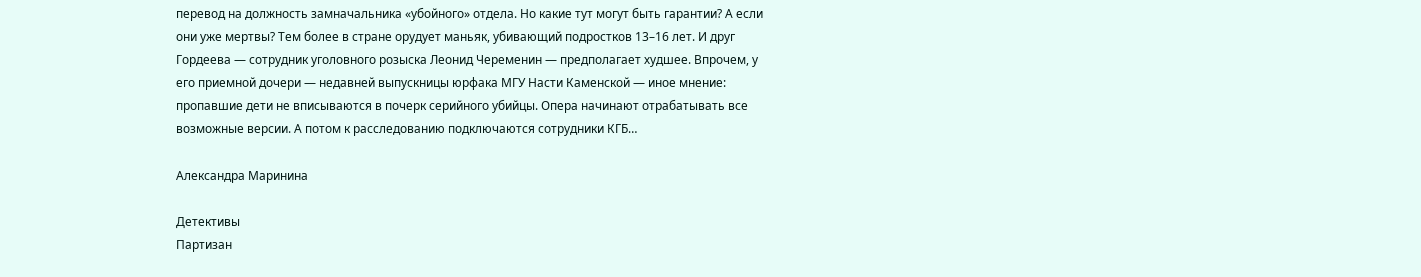перевод на должность замначальника «убойного» отдела. Но какие тут могут быть гарантии? А если они уже мертвы? Тем более в стране орудует маньяк, убивающий подростков 13–16 лет. И друг Гордеева — сотрудник уголовного розыска Леонид Череменин — предполагает худшее. Впрочем, у его приемной дочери — недавней выпускницы юрфака МГУ Насти Каменской — иное мнение: пропавшие дети не вписываются в почерк серийного убийцы. Опера начинают отрабатывать все возможные версии. А потом к расследованию подключаются сотрудники КГБ…

Александра Маринина

Детективы
Партизан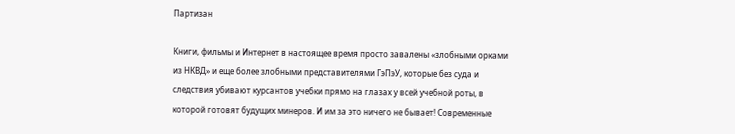Партизан

Книги, фильмы и Интернет в настоящее время просто завалены «злобными орками из НКВД» и еще более злобными представителями ГэПэУ, которые без суда и следствия убивают курсантов учебки прямо на глазах у всей учебной роты, в которой готовят будущих минеров. И им за это ничего не бывает! Современные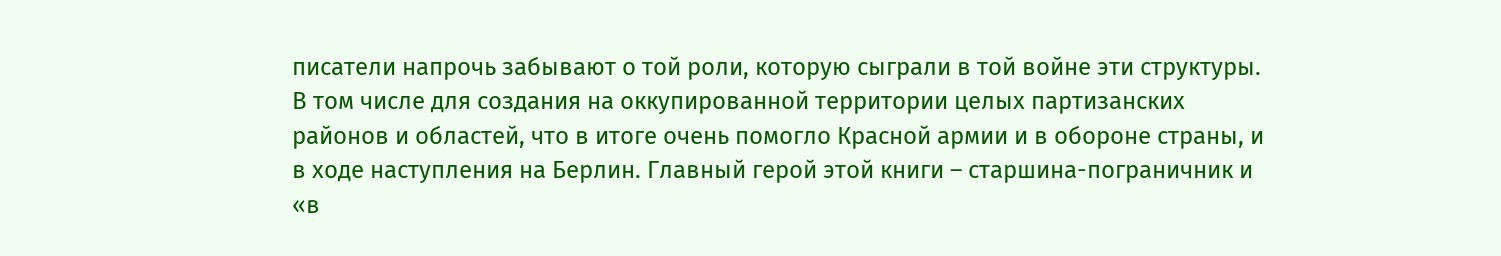писатели напрочь забывают о той роли, которую сыграли в той войне эти структуры. В том числе для создания на оккупированной территории целых партизанских районов и областей, что в итоге очень помогло Красной армии и в обороне страны, и в ходе наступления на Берлин. Главный герой этой книги – старшина-пограничник и «в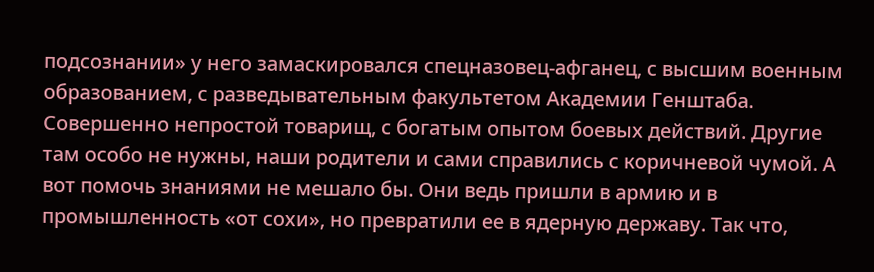подсознании» у него замаскировался спецназовец-афганец, с высшим военным образованием, с разведывательным факультетом Академии Генштаба. Совершенно непростой товарищ, с богатым опытом боевых действий. Другие там особо не нужны, наши родители и сами справились с коричневой чумой. А вот помочь знаниями не мешало бы. Они ведь пришли в армию и в промышленность «от сохи», но превратили ее в ядерную державу. Так что,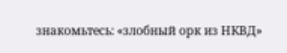знакомьтесь: «злобный орк из НКВД»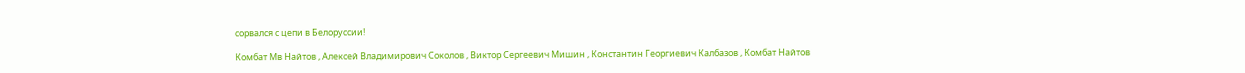сорвался с цепи в Белоруссии!

Комбат Мв Найтов , Алексей Владимирович Соколов , Виктор Сергеевич Мишин , Константин Георгиевич Калбазов , Комбат Найтов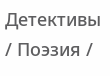Детективы / Поэзия /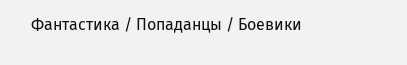Фантастика / Попаданцы / Боевики